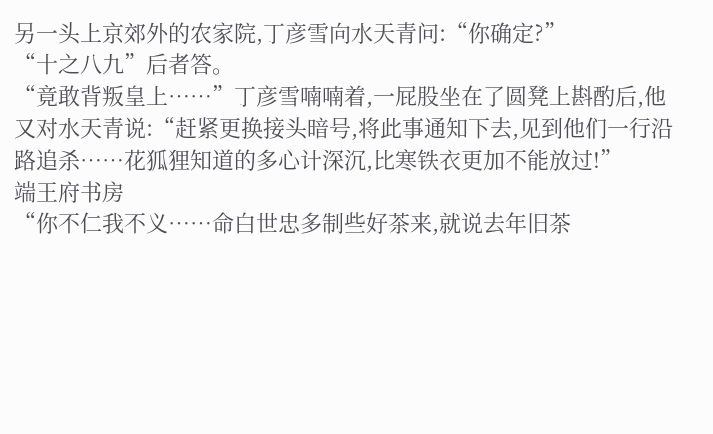另一头上京郊外的农家院,丁彦雪向水天青问:“你确定?”
“十之八九”后者答。
“竟敢背叛皇上……”丁彦雪喃喃着,一屁股坐在了圆凳上斟酌后,他又对水天青说:“赶紧更换接头暗号,将此事通知下去,见到他们一行沿路追杀……花狐狸知道的多心计深沉,比寒铁衣更加不能放过!”
端王府书房
“你不仁我不义……命白世忠多制些好茶来,就说去年旧茶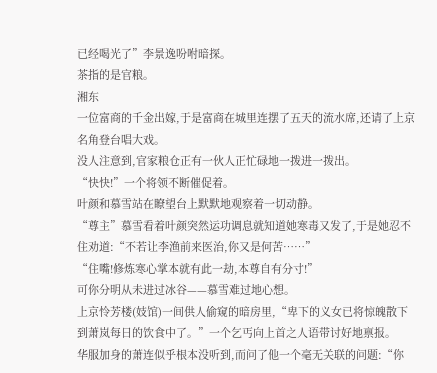已经喝光了”李景逸吩咐暗探。
茶指的是官粮。
湘东
一位富商的千金出嫁,于是富商在城里连摆了五天的流水席,还请了上京名角登台唱大戏。
没人注意到,官家粮仓正有一伙人正忙碌地一拨进一拨出。
“快快!”一个将领不断催促着。
叶颜和慕雪站在瞭望台上默默地观察着一切动静。
“尊主”慕雪看着叶颜突然运功调息就知道她寒毒又发了,于是她忍不住劝道:“不若让李渔前来医治,你又是何苦……”
“住嘴!修炼寒心掌本就有此一劫,本尊自有分寸!”
可你分明从未进过冰谷——慕雪难过地心想。
上京怜芳楼(妓馆)一间供人偷窥的暗房里,“卑下的义女已将惊魄散下到萧岚每日的饮食中了。”一个乞丐向上首之人语带讨好地禀报。
华服加身的萧连似乎根本没听到,而问了他一个毫无关联的问题:“你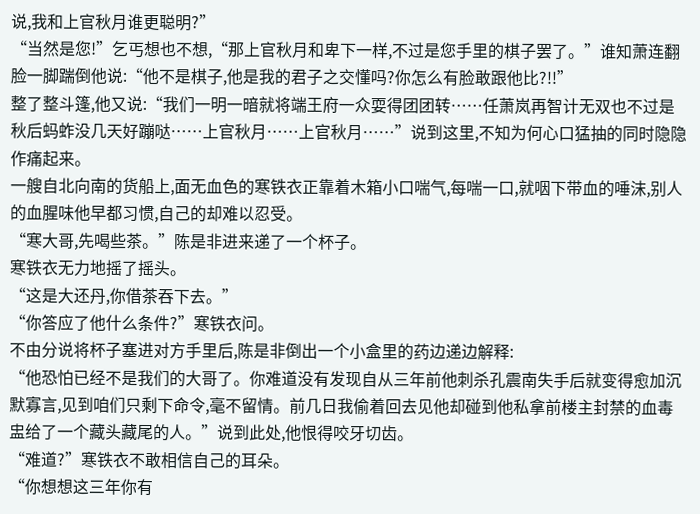说,我和上官秋月谁更聪明?”
“当然是您!”乞丐想也不想,“那上官秋月和卑下一样,不过是您手里的棋子罢了。”谁知萧连翻脸一脚踹倒他说:“他不是棋子,他是我的君子之交懂吗?你怎么有脸敢跟他比?!!”
整了整斗篷,他又说:“我们一明一暗就将端王府一众耍得团团转……任萧岚再智计无双也不过是秋后蚂蚱没几天好蹦哒……上官秋月……上官秋月……”说到这里,不知为何心口猛抽的同时隐隐作痛起来。
一艘自北向南的货船上,面无血色的寒铁衣正靠着木箱小口喘气,每喘一口,就咽下带血的唾沫,别人的血腥味他早都习惯,自己的却难以忍受。
“寒大哥,先喝些茶。”陈是非进来递了一个杯子。
寒铁衣无力地摇了摇头。
“这是大还丹,你借茶吞下去。”
“你答应了他什么条件?”寒铁衣问。
不由分说将杯子塞进对方手里后,陈是非倒出一个小盒里的药边递边解释:
“他恐怕已经不是我们的大哥了。你难道没有发现自从三年前他刺杀孔震南失手后就变得愈加沉默寡言,见到咱们只剩下命令,毫不留情。前几日我偷着回去见他却碰到他私拿前楼主封禁的血毒盅给了一个藏头藏尾的人。”说到此处,他恨得咬牙切齿。
“难道?”寒铁衣不敢相信自己的耳朵。
“你想想这三年你有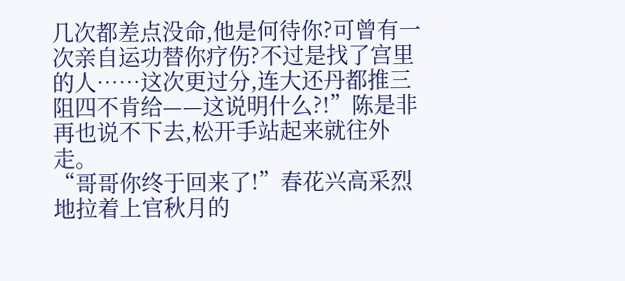几次都差点没命,他是何待你?可曾有一次亲自运功替你疗伤?不过是找了宫里的人……这次更过分,连大还丹都推三阻四不肯给——这说明什么?!”陈是非再也说不下去,松开手站起来就往外走。
“哥哥你终于回来了!”春花兴高采烈地拉着上官秋月的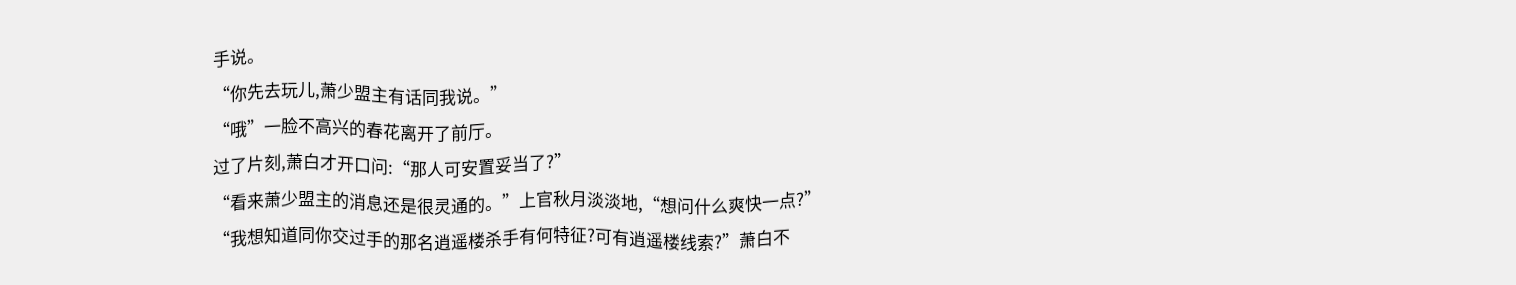手说。
“你先去玩儿,萧少盟主有话同我说。”
“哦”一脸不高兴的春花离开了前厅。
过了片刻,萧白才开口问:“那人可安置妥当了?”
“看来萧少盟主的消息还是很灵通的。”上官秋月淡淡地,“想问什么爽快一点?”
“我想知道同你交过手的那名逍遥楼杀手有何特征?可有逍遥楼线索?”萧白不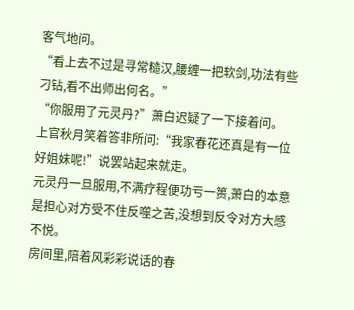客气地问。
“看上去不过是寻常糙汉,腰缠一把软剑,功法有些刁钻,看不出师出何名。”
“你服用了元灵丹?”萧白迟疑了一下接着问。
上官秋月笑着答非所问:“我家春花还真是有一位好姐妹呢!”说罢站起来就走。
元灵丹一旦服用,不满疗程便功亏一篑,萧白的本意是担心对方受不住反噬之苦,没想到反令对方大感不悦。
房间里,陪着风彩彩说话的春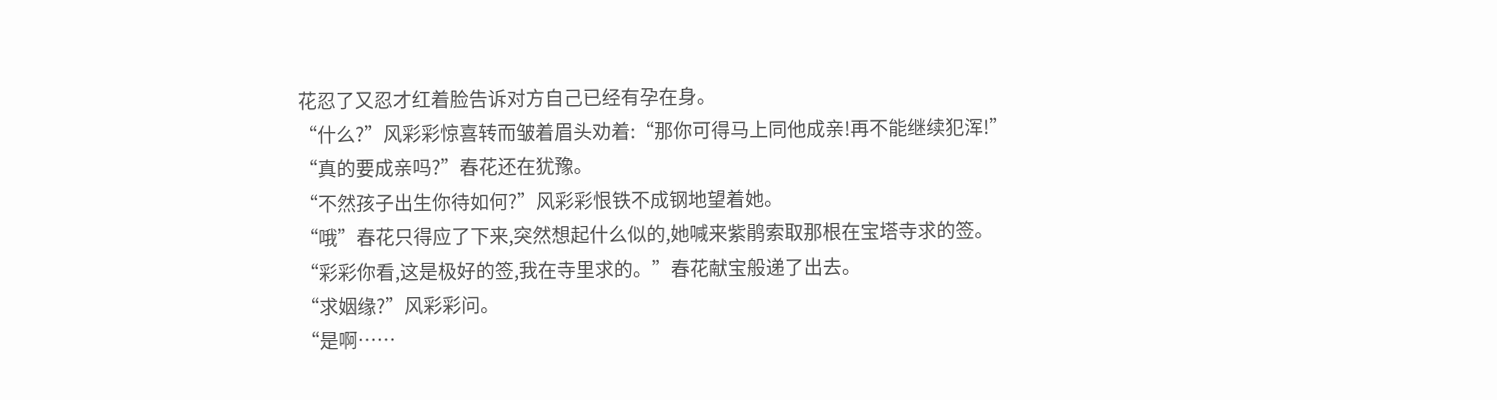花忍了又忍才红着脸告诉对方自己已经有孕在身。
“什么?”风彩彩惊喜转而皱着眉头劝着:“那你可得马上同他成亲!再不能继续犯浑!”
“真的要成亲吗?”春花还在犹豫。
“不然孩子出生你待如何?”风彩彩恨铁不成钢地望着她。
“哦”春花只得应了下来,突然想起什么似的,她喊来紫鹃索取那根在宝塔寺求的签。
“彩彩你看,这是极好的签,我在寺里求的。”春花献宝般递了出去。
“求姻缘?”风彩彩问。
“是啊……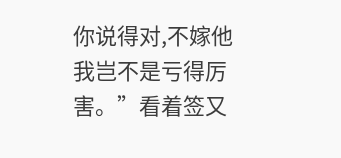你说得对,不嫁他我岂不是亏得厉害。”看着签又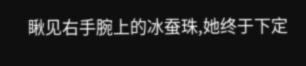瞅见右手腕上的冰蚕珠,她终于下定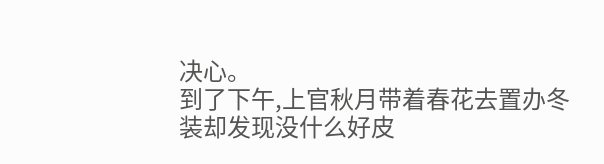决心。
到了下午,上官秋月带着春花去置办冬装却发现没什么好皮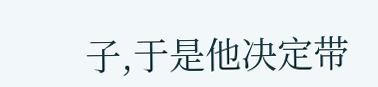子,于是他决定带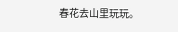春花去山里玩玩。